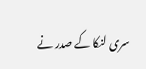سری لنکا کے صدر نے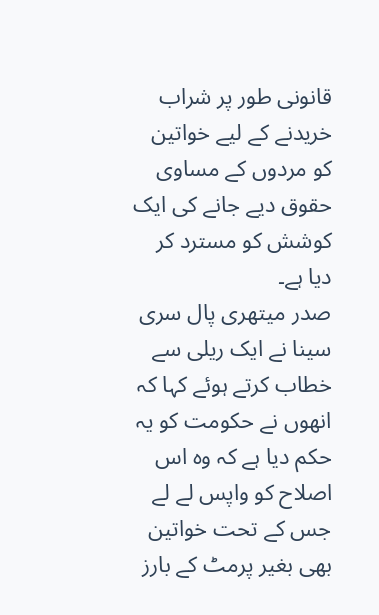قانونی طور پر شراب خریدنے کے لیے خواتین کو مردوں کے مساوی حقوق دیے جانے کی ایک کوشش کو مسترد کر دیا ہے۔
صدر میتھری پال سری سینا نے ایک ریلی سے خطاب کرتے ہوئے کہا کہ انھوں نے حکومت کو یہ حکم دیا ہے کہ وہ اس اصلاح کو واپس لے لے جس کے تحت خواتین بھی بغیر پرمٹ کے بارز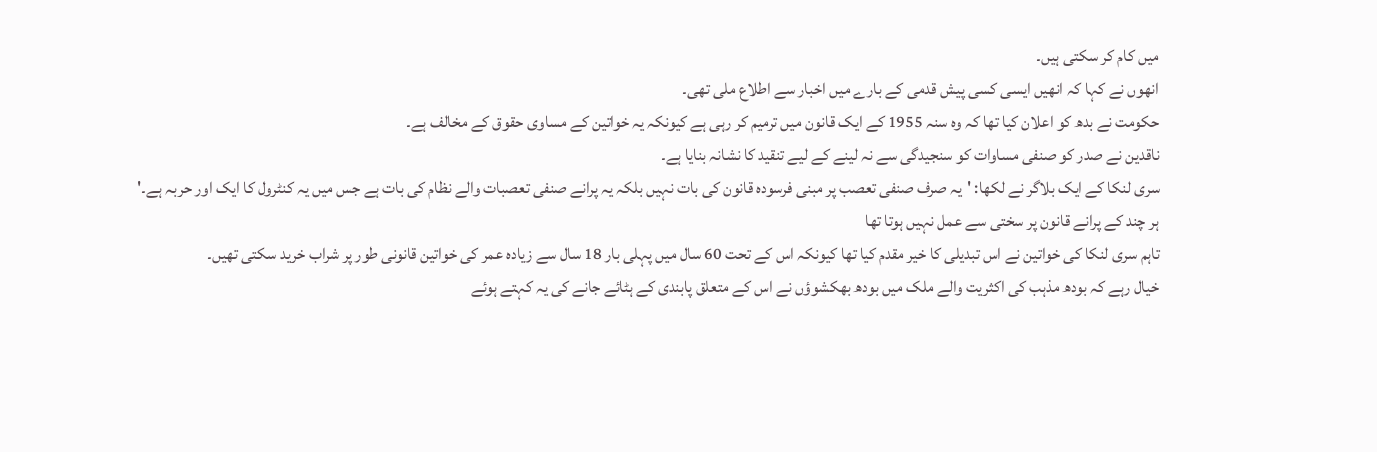میں کام کر سکتی ہیں۔
انھوں نے کہا کہ انھیں ایسی کسی پیش قدمی کے بارے میں اخبار سے اطلاع ملی تھی۔
حکومت نے بدھ کو اعلان کیا تھا کہ وہ سنہ 1955 کے ایک قانون میں ترمیم کر رہی ہے کیونکہ یہ خواتین کے مساوی حقوق کے مخالف ہے۔
ناقدین نے صدر کو صنفی مساوات کو سنجیدگی سے نہ لینے کے لیے تنقید کا نشانہ بنایا ہے۔
سری لنکا کے ایک بلاگر نے لکھا: 'یہ صرف صنفی تعصب پر مبنی فرسودہ قانون کی بات نہیں بلکہ یہ پرانے صنفی تعصبات والے نظام کی بات ہے جس میں یہ کنٹرول کا ایک اور حربہ ہے۔'
ہر چند کے پرانے قانون پر سختی سے عمل نہیں ہوتا تھا
تاہم سری لنکا کی خواتین نے اس تبدیلی کا خیر مقدم کیا تھا کیونکہ اس کے تحت 60 سال میں پہلی بار 18 سال سے زیادہ عمر کی خواتین قانونی طور پر شراب خرید سکتی تھیں۔
خیال رہے کہ بودھ مذہب کی اکثریت والے ملک میں بودھ بھکشوؤں نے اس کے متعلق پابندی کے ہٹائے جانے کی یہ کہتے ہوئے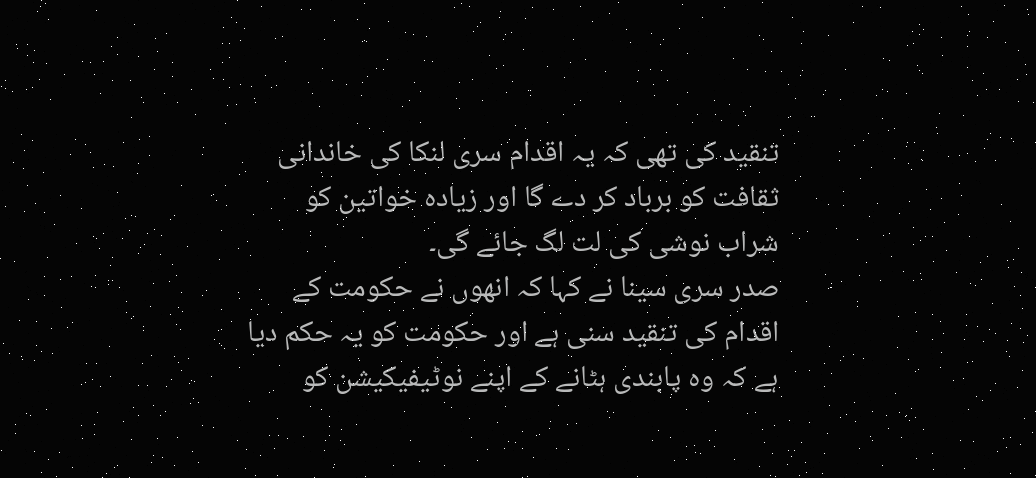تنقید کی تھی کہ یہ اقدام سری لنکا کی خاندانی ثقافت کو برباد کر دے گا اور زیادہ خواتین کو شراب نوشی کی لت لگ جائے گی۔
صدر سری سینا نے کہا کہ انھوں نے حکومت کے اقدام کی تنقید سنی ہے اور حکومت کو یہ حکم دیا ہے کہ وہ پابندی ہٹانے کے اپنے نوٹیفیکیشن کو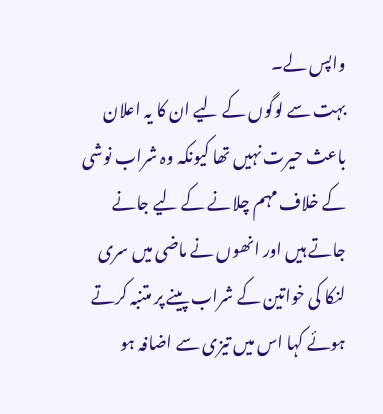واپس لے۔
بہت سے لوگوں کے لیے ان کا یہ اعلان باعث حیرت نہیں تھا کیونکہ وہ شراب نوشی کے خلاف مہم چلانے کے لیے جانے جاتے ہیں اور انھوں نے ماضی میں سری لنکا کی خواتین کے شراب پینے پر متنبہ کرتے ہوئے کہا اس میں تیزی سے اضافہ ہو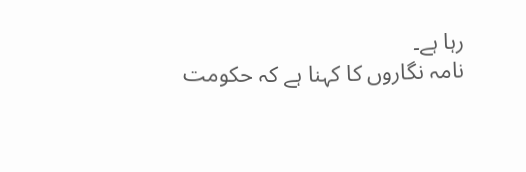رہا ہے۔
نامہ نگاروں کا کہنا ہے کہ حکومت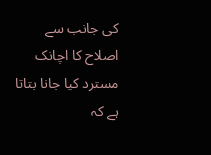کی جانب سے اصلاح کا اچانک مسترد کیا جانا بتاتا ہے کہ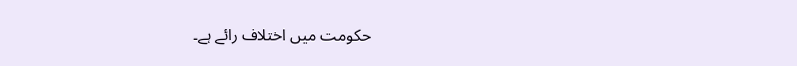حکومت میں اختلاف رائے ہے۔